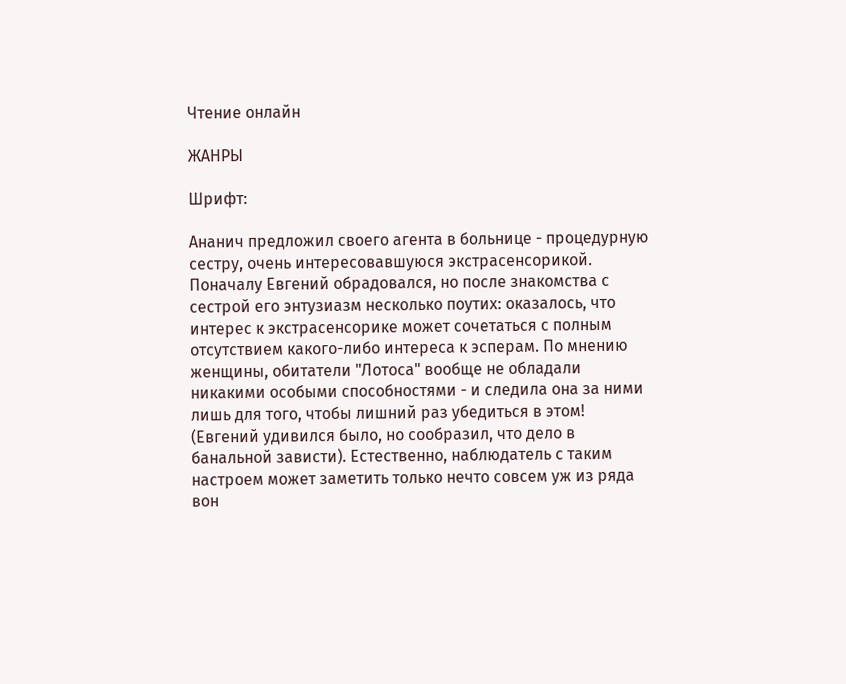Чтение онлайн

ЖАНРЫ

Шрифт:

Ананич предложил своего агента в больнице - процедурную сестру, очень интересовавшуюся экстрасенсорикой. Поначалу Евгений обрадовался, но после знакомства с сестрой его энтузиазм несколько поутих: оказалось, что интерес к экстрасенсорике может сочетаться с полным отсутствием какого-либо интереса к эсперам. По мнению женщины, обитатели "Лотоса" вообще не обладали никакими особыми способностями - и следила она за ними лишь для того, чтобы лишний раз убедиться в этом! (Евгений удивился было, но сообразил, что дело в банальной зависти). Естественно, наблюдатель с таким настроем может заметить только нечто совсем уж из ряда вон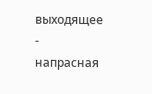выходящее - напрасная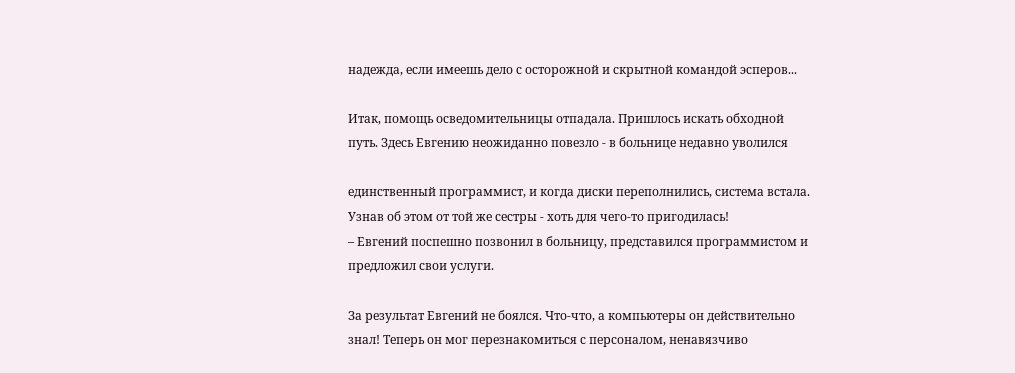надежда, если имеешь дело с осторожной и скрытной командой эсперов...

Итак, помощь осведомительницы отпадала. Пришлось искать обходной путь. Здесь Евгению неожиданно повезло - в больнице недавно уволился

единственный программист, и когда диски переполнились, система встала. Узнав об этом от той же сестры - хоть для чего-то пригодилась!
– Евгений поспешно позвонил в больницу, представился программистом и предложил свои услуги.

За результат Евгений не боялся. Что-что, а компьютеры он действительно знал! Теперь он мог перезнакомиться с персоналом, ненавязчиво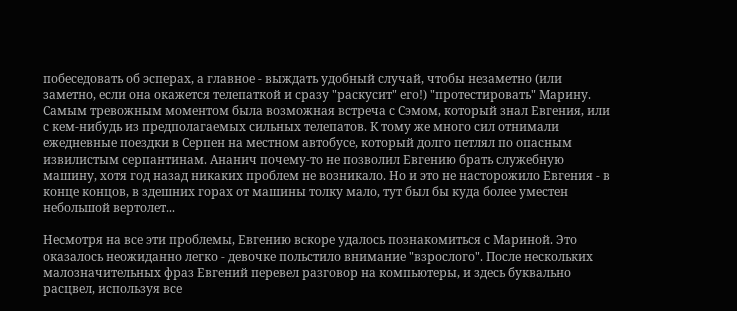побеседовать об эсперах, а главное - выждать удобный случай, чтобы незаметно (или заметно, если она окажется телепаткой и сразу "раскусит" его!) "протестировать" Марину. Самым тревожным моментом была возможная встреча с Сэмом, который знал Евгения, или с кем-нибудь из предполагаемых сильных телепатов. К тому же много сил отнимали ежедневные поездки в Серпен на местном автобусе, который долго петлял по опасным извилистым серпантинам. Ананич почему-то не позволил Евгению брать служебную машину, хотя год назад никаких проблем не возникало. Но и это не насторожило Евгения - в конце концов, в здешних горах от машины толку мало, тут был бы куда более уместен небольшой вертолет...

Несмотря на все эти проблемы, Евгению вскоре удалось познакомиться с Мариной. Это оказалось неожиданно легко - девочке польстило внимание "взрослого". После нескольких малозначительных фраз Евгений перевел разговор на компьютеры, и здесь буквально расцвел, используя все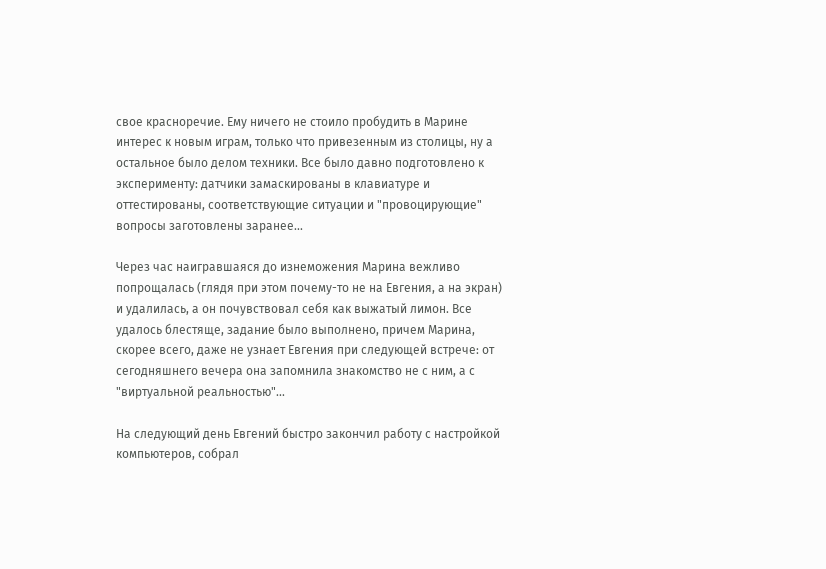свое красноречие. Ему ничего не стоило пробудить в Марине интерес к новым играм, только что привезенным из столицы, ну а остальное было делом техники. Все было давно подготовлено к эксперименту: датчики замаскированы в клавиатуре и оттестированы, соответствующие ситуации и "провоцирующие" вопросы заготовлены заранее...

Через час наигравшаяся до изнеможения Марина вежливо попрощалась (глядя при этом почему-то не на Евгения, а на экран) и удалилась, а он почувствовал себя как выжатый лимон. Все удалось блестяще, задание было выполнено, причем Марина, скорее всего, даже не узнает Евгения при следующей встрече: от сегодняшнего вечера она запомнила знакомство не с ним, а с "виртуальной реальностью"...

На следующий день Евгений быстро закончил работу с настройкой компьютеров, собрал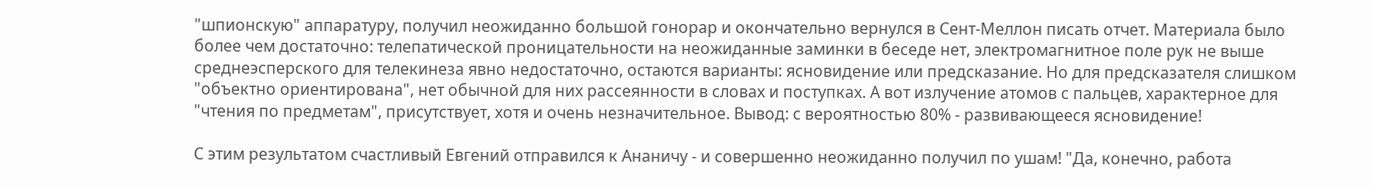"шпионскую" аппаратуру, получил неожиданно большой гонорар и окончательно вернулся в Сент-Меллон писать отчет. Материала было более чем достаточно: телепатической проницательности на неожиданные заминки в беседе нет, электромагнитное поле рук не выше среднеэсперского для телекинеза явно недостаточно, остаются варианты: ясновидение или предсказание. Но для предсказателя слишком "объектно ориентирована", нет обычной для них рассеянности в словах и поступках. А вот излучение атомов с пальцев, характерное для "чтения по предметам", присутствует, хотя и очень незначительное. Вывод: с вероятностью 80% - развивающееся ясновидение!

С этим результатом счастливый Евгений отправился к Ананичу - и совершенно неожиданно получил по ушам! "Да, конечно, работа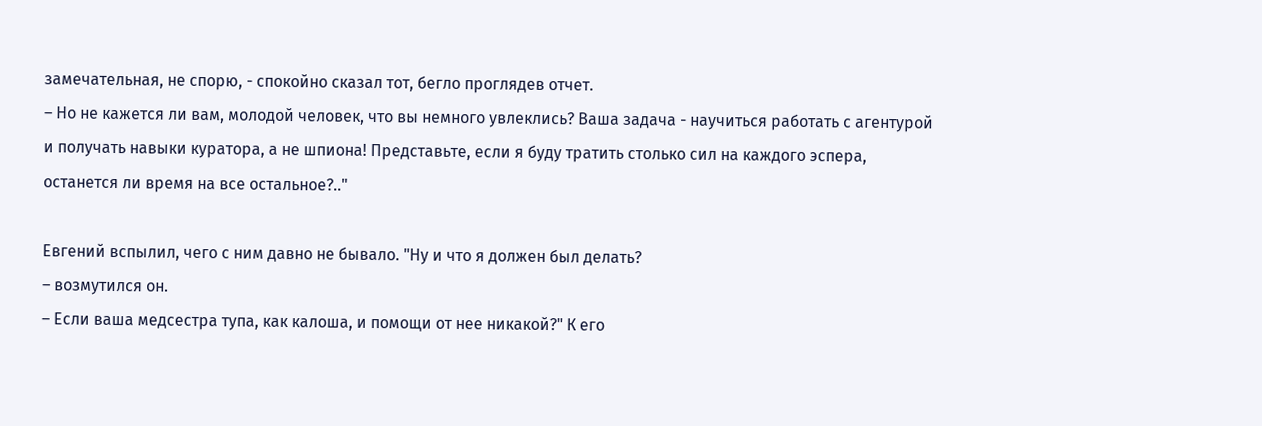замечательная, не спорю, - спокойно сказал тот, бегло проглядев отчет.
– Но не кажется ли вам, молодой человек, что вы немного увлеклись? Ваша задача - научиться работать с агентурой и получать навыки куратора, а не шпиона! Представьте, если я буду тратить столько сил на каждого эспера, останется ли время на все остальное?.."

Евгений вспылил, чего с ним давно не бывало. "Ну и что я должен был делать?
– возмутился он.
– Если ваша медсестра тупа, как калоша, и помощи от нее никакой?" К его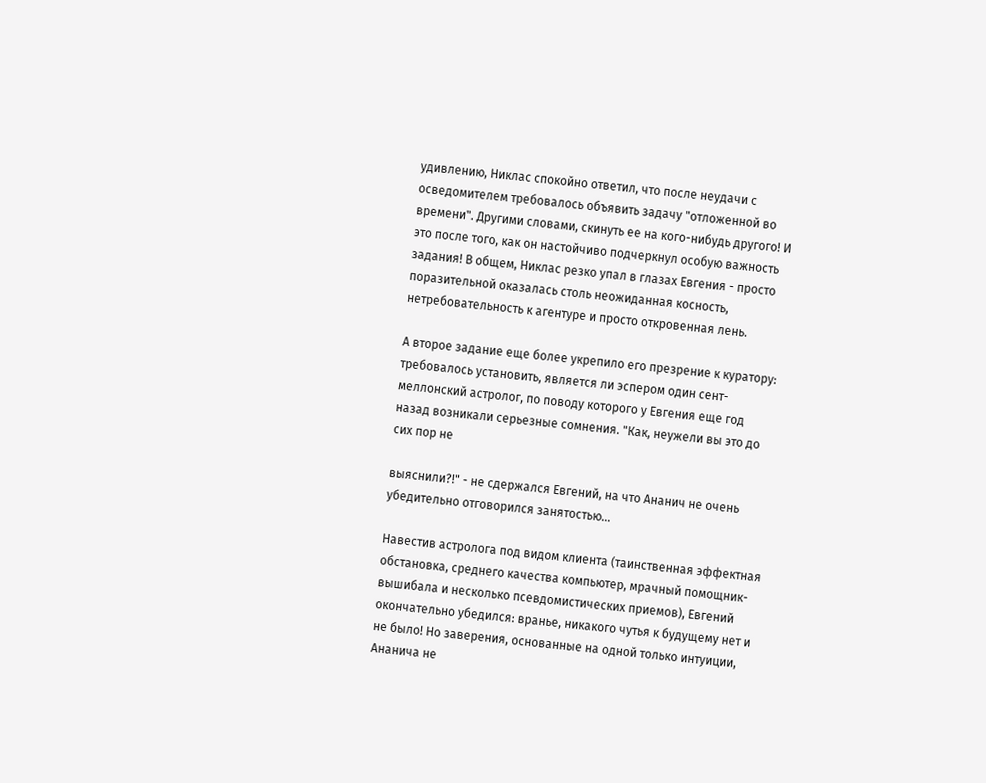удивлению, Никлас спокойно ответил, что после неудачи с осведомителем требовалось объявить задачу "отложенной во времени". Другими словами, скинуть ее на кого-нибудь другого! И это после того, как он настойчиво подчеркнул особую важность задания! В общем, Никлас резко упал в глазах Евгения - просто поразительной оказалась столь неожиданная косность, нетребовательность к агентуре и просто откровенная лень.

А второе задание еще более укрепило его презрение к куратору: требовалось установить, является ли эспером один сент-меллонский астролог, по поводу которого у Евгения еще год назад возникали серьезные сомнения. "Как, неужели вы это до сих пор не

выяснили?!" - не сдержался Евгений, на что Ананич не очень убедительно отговорился занятостью...

Навестив астролога под видом клиента (таинственная эффектная обстановка, среднего качества компьютер, мрачный помощник-вышибала и несколько псевдомистических приемов), Евгений окончательно убедился: вранье, никакого чутья к будущему нет и не было! Но заверения, основанные на одной только интуиции, Ананича не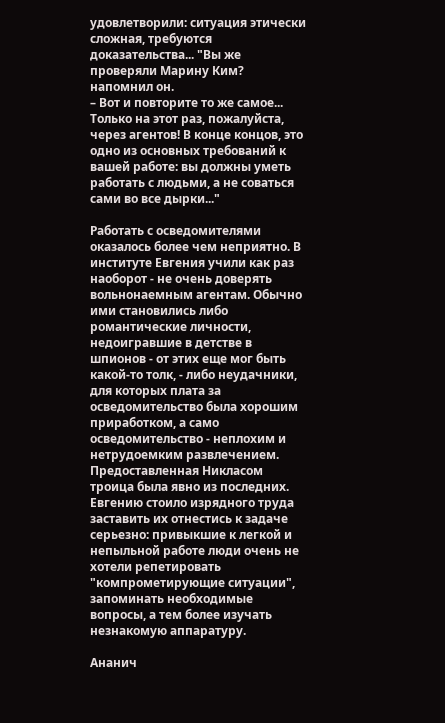удовлетворили: ситуация этически сложная, требуются доказательства... "Вы же проверяли Марину Ким? напомнил он.
– Вот и повторите то же самое... Только на этот раз, пожалуйста, через агентов! В конце концов, это одно из основных требований к вашей работе: вы должны уметь работать с людьми, а не соваться сами во все дырки..."

Работать с осведомителями оказалось более чем неприятно. В институте Евгения учили как раз наоборот - не очень доверять вольнонаемным агентам. Обычно ими становились либо романтические личности, недоигравшие в детстве в шпионов - от этих еще мог быть какой-то толк, - либо неудачники, для которых плата за осведомительство была хорошим приработком, а само осведомительство - неплохим и нетрудоемким развлечением. Предоставленная Никласом троица была явно из последних. Евгению стоило изрядного труда заставить их отнестись к задаче серьезно: привыкшие к легкой и непыльной работе люди очень не хотели репетировать "компрометирующие ситуации", запоминать необходимые вопросы, а тем более изучать незнакомую аппаратуру.

Ананич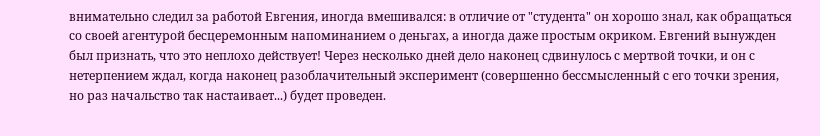внимательно следил за работой Евгения, иногда вмешивался: в отличие от "студента" он хорошо знал, как обращаться со своей агентурой бесцеремонным напоминанием о деньгах, а иногда даже простым окриком. Евгений вынужден был признать, что это неплохо действует! Через несколько дней дело наконец сдвинулось с мертвой точки, и он с нетерпением ждал, когда наконец разоблачительный эксперимент (совершенно бессмысленный с его точки зрения, но раз начальство так настаивает...) будет проведен.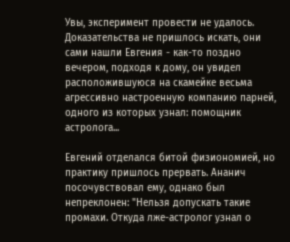Увы, эксперимент провести не удалось. Доказательства не пришлось искать, они сами нашли Евгения - как-то поздно вечером, подходя к дому, он увидел расположившуюся на скамейке весьма агрессивно настроенную компанию парней, одного из которых узнал: помощник астролога...

Евгений отделался битой физиономией, но практику пришлось прервать. Ананич посочувствовал ему, однако был непреклонен: "Нельзя допускать такие промахи. Откуда лже-астролог узнал о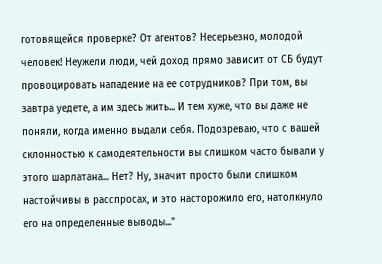готовящейся проверке? От агентов? Несерьезно, молодой человек! Неужели люди, чей доход прямо зависит от СБ будут провоцировать нападение на ее сотрудников? При том, вы завтра уедете, а им здесь жить... И тем хуже, что вы даже не поняли, когда именно выдали себя. Подозреваю, что с вашей склонностью к самодеятельности вы слишком часто бывали у этого шарлатана... Нет? Ну, значит просто были слишком настойчивы в расспросах, и это насторожило его, натолкнуло его на определенные выводы..."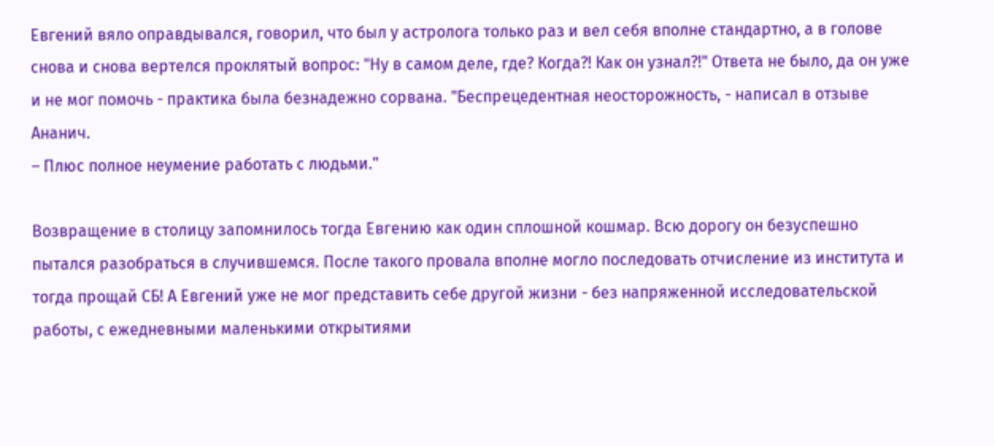Евгений вяло оправдывался, говорил, что был у астролога только раз и вел себя вполне стандартно, а в голове снова и снова вертелся проклятый вопрос: "Ну в самом деле, где? Когда?! Как он узнал?!" Ответа не было, да он уже и не мог помочь - практика была безнадежно сорвана. "Беспрецедентная неосторожность, - написал в отзыве Ананич.
– Плюс полное неумение работать с людьми."

Возвращение в столицу запомнилось тогда Евгению как один сплошной кошмар. Всю дорогу он безуспешно пытался разобраться в случившемся. После такого провала вполне могло последовать отчисление из института и тогда прощай СБ! А Евгений уже не мог представить себе другой жизни - без напряженной исследовательской работы, с ежедневными маленькими открытиями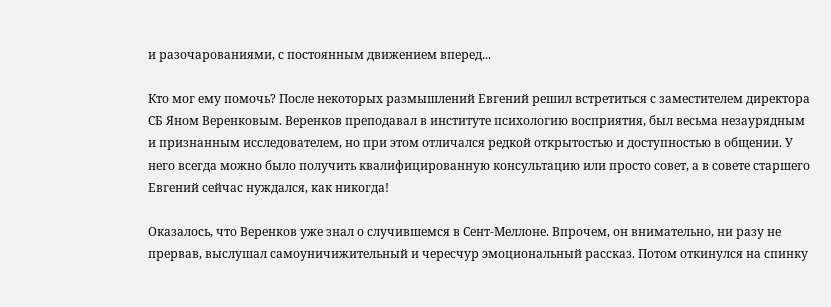и разочарованиями, с постоянным движением вперед...

Кто мог ему помочь? После некоторых размышлений Евгений решил встретиться с заместителем директора СБ Яном Веренковым. Веренков преподавал в институте психологию восприятия, был весьма незаурядным и признанным исследователем, но при этом отличался редкой открытостью и доступностью в общении. У него всегда можно было получить квалифицированную консультацию или просто совет, а в совете старшего Евгений сейчас нуждался, как никогда!

Оказалось, что Веренков уже знал о случившемся в Сент-Меллоне. Впрочем, он внимательно, ни разу не прервав, выслушал самоуничижительный и чересчур эмоциональный рассказ. Потом откинулся на спинку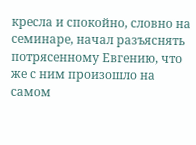кресла и спокойно, словно на семинаре, начал разъяснять потрясенному Евгению, что же с ним произошло на самом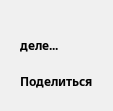деле...

Поделиться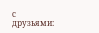с друзьями: